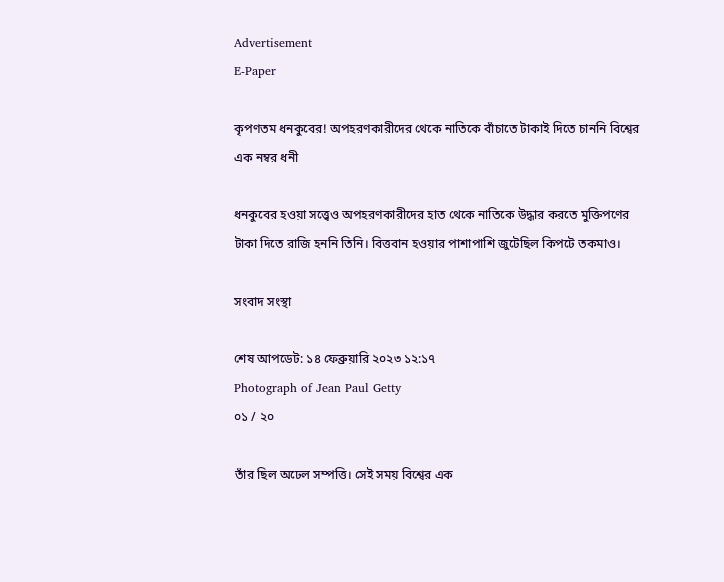Advertisement
E-Paper

কৃপণতম ধনকুবের! অপহরণকারীদের থেকে নাতিকে বাঁচাতে টাকাই দিতে চাননি বিশ্বের এক নম্বর ধনী

ধনকুবের হওয়া সত্ত্বেও অপহরণকারীদের হাত থেকে নাতিকে উদ্ধার করতে মুক্তিপণের টাকা দিতে রাজি হননি তিনি। বিত্তবান হওয়ার পাশাপাশি জুটেছিল কিপটে তকমাও।

সংবাদ সংস্থা

শেষ আপডেট: ১৪ ফেব্রুয়ারি ২০২৩ ১২:১৭
Photograph of Jean Paul Getty
০১ / ২০

তাঁর ছিল অঢেল সম্পত্তি। সেই সময় বিশ্বের এক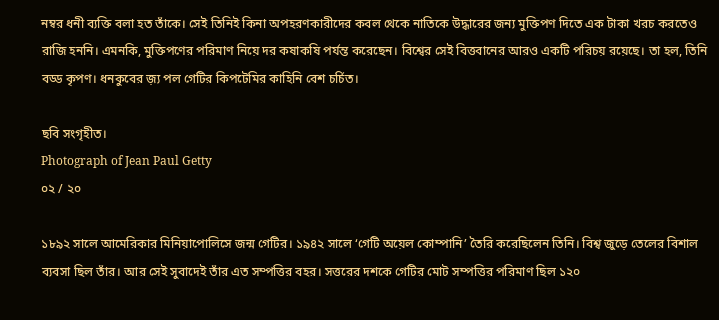নম্বর ধনী ব্যক্তি বলা হত তাঁকে। সেই তিনিই কিনা অপহরণকারীদের কবল থেকে নাতিকে উদ্ধারের জন্য মুক্তিপণ দিতে এক টাকা খরচ করতেও রাজি হননি। এমনকি, মুক্তিপণের পরিমাণ নিয়ে দর কষাকষি পর্যন্ত করেছেন। বিশ্বের সেই বিত্তবানের আরও একটি পরিচয় রয়েছে। তা হল, তিনি বড্ড কৃপণ। ধনকুবের জ়্য পল গেটির কিপটেমির কাহিনি বেশ চর্চিত।

ছবি সংগৃহীত।
Photograph of Jean Paul Getty
০২ / ২০

১৮৯২ সালে আমেরিকার মিনিয়াপোলিসে জন্ম গেটির। ১৯৪২ সালে ‘গেটি অয়েল কোম্পানি’ তৈরি করেছিলেন তিনি। বিশ্ব জুড়ে তেলের বিশাল ব্যবসা ছিল তাঁর। আর সেই সুবাদেই তাঁর এত সম্পত্তির বহর। সত্তরের দশকে গেটির মোট সম্পত্তির পরিমাণ ছিল ১২০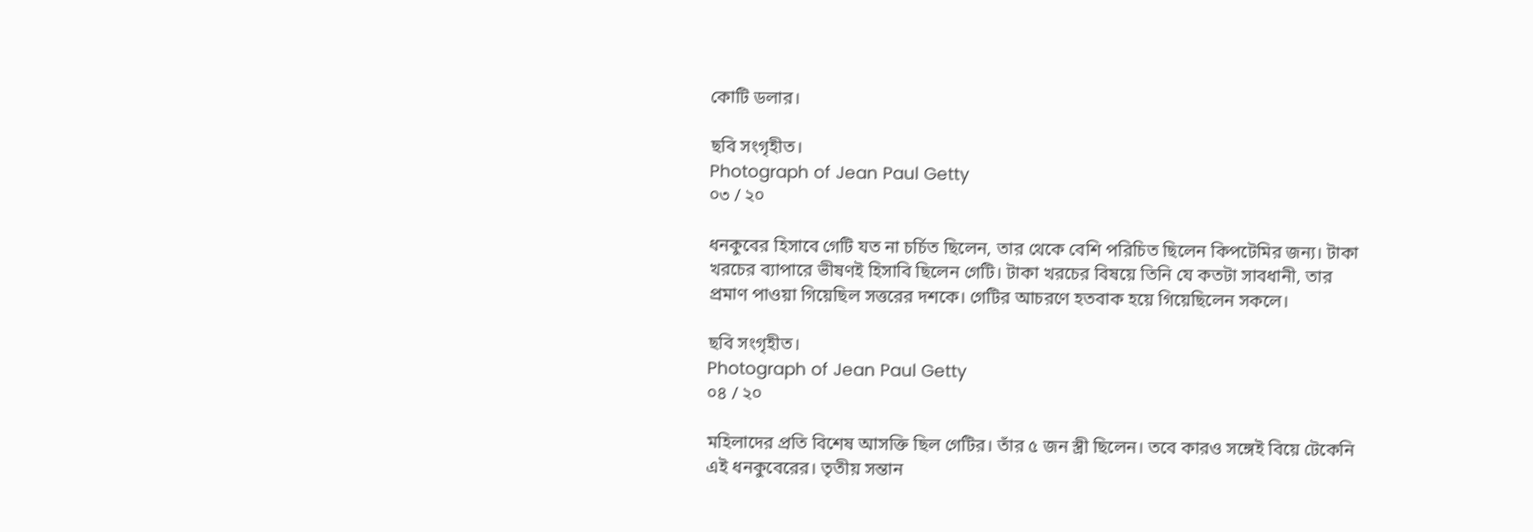কোটি ডলার।

ছবি সংগৃহীত।
Photograph of Jean Paul Getty
০৩ / ২০

ধনকুবের হিসাবে গেটি যত না চর্চিত ছিলেন, তার থেকে বেশি পরিচিত ছিলেন কিপটেমির জন্য। টাকা খরচের ব্যাপারে ভীষণই হিসাবি ছিলেন গেটি। টাকা খরচের বিষয়ে তিনি যে কতটা সাবধানী, তার প্রমাণ পাওয়া গিয়েছিল সত্তরের দশকে। গেটির আচরণে হতবাক হয়ে গিয়েছিলেন সকলে।

ছবি সংগৃহীত।
Photograph of Jean Paul Getty
০৪ / ২০

মহিলাদের প্রতি বিশেষ আসক্তি ছিল গেটির। তাঁর ৫ জন স্ত্রী ছিলেন। তবে কারও সঙ্গেই বিয়ে টেকেনি এই ধনকুবেরের। তৃতীয় সন্তান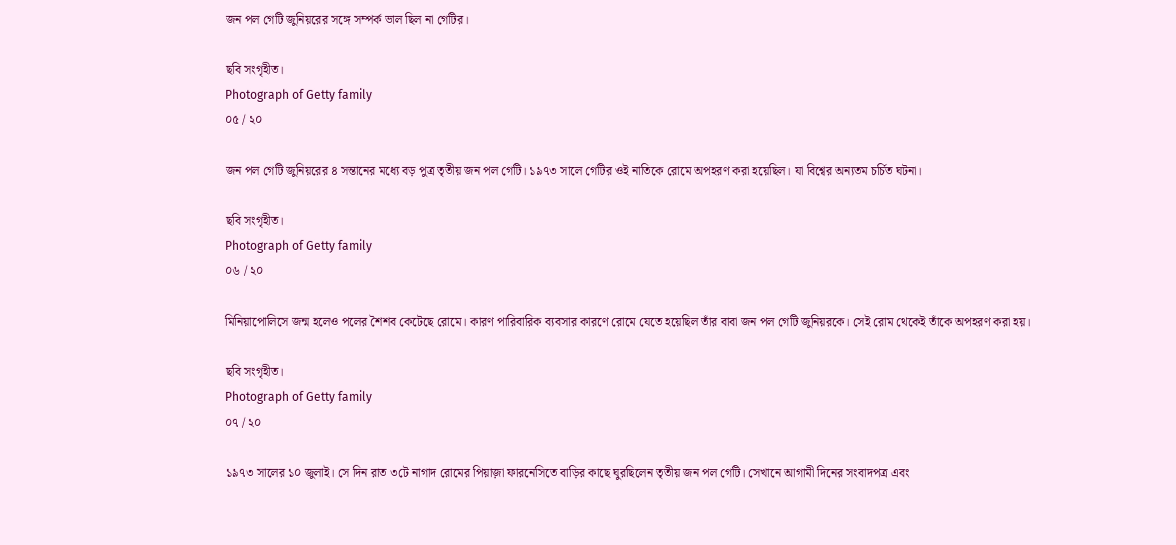জন পল গেটি জুনিয়রের সঙ্গে সম্পর্ক ভাল ছিল না গেটির।

ছবি সংগৃহীত।
Photograph of Getty family
০৫ / ২০

জন পল গেটি জুনিয়রের ৪ সন্তানের মধ্যে বড় পুত্র তৃতীয় জন পল গেটি। ১৯৭৩ সালে গেটির ওই নাতিকে রোমে অপহরণ করা হয়েছিল। যা বিশ্বের অন্যতম চর্চিত ঘটনা।

ছবি সংগৃহীত।
Photograph of Getty family
০৬ / ২০

মিনিয়াপোলিসে জন্ম হলেও পলের শৈশব কেটেছে রোমে। কারণ পারিবারিক ব্যবসার কারণে রোমে যেতে হয়েছিল তাঁর বাবা জন পল গেটি জুনিয়রকে। সেই রোম থেকেই তাঁকে অপহরণ করা হয়।

ছবি সংগৃহীত।
Photograph of Getty family
০৭ / ২০

১৯৭৩ সালের ১০ জুলাই। সে দিন রাত ৩টে নাগাদ রোমের পিয়াজ়া ফারনেসিতে বাড়ির কাছে ঘুরছিলেন তৃতীয় জন পল গেটি। সেখানে আগামী দিনের সংবাদপত্র এবং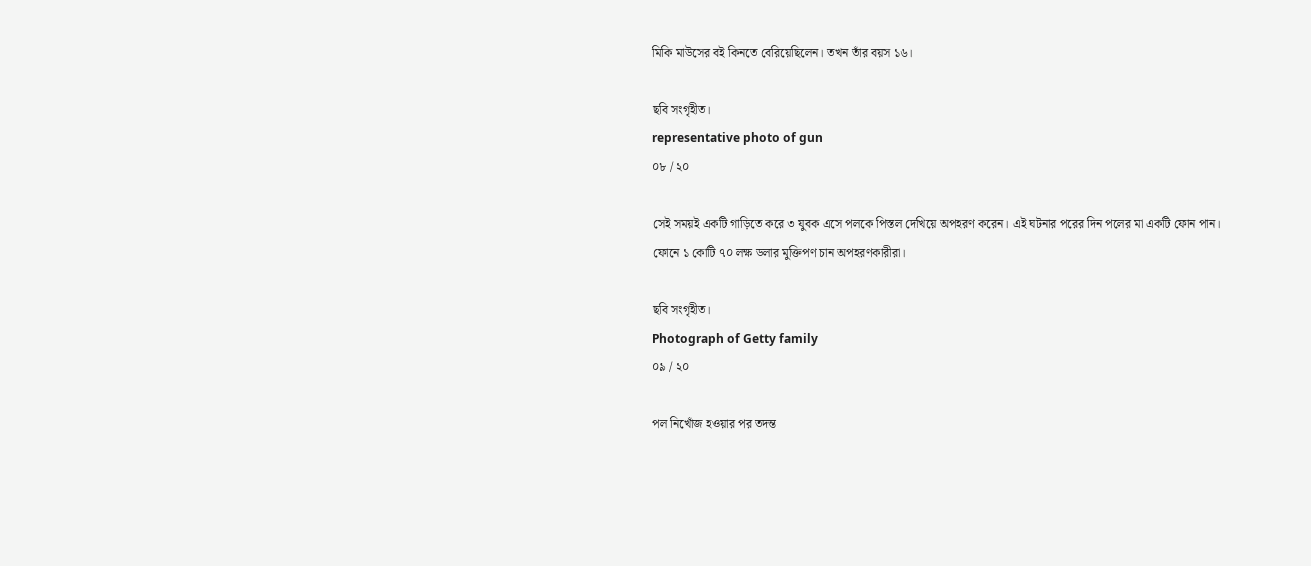মিকি মাউসের বই কিনতে বেরিয়েছিলেন। তখন তাঁর বয়স ১৬।

ছবি সংগৃহীত।
representative photo of gun
০৮ / ২০

সেই সময়ই একটি গাড়িতে করে ৩ যুবক এসে পলকে পিস্তল দেখিয়ে অপহরণ করেন। এই ঘটনার পরের দিন পলের মা একটি ফোন পান। ফোনে ১ কোটি ৭০ লক্ষ ডলার মুক্তিপণ চান অপহরণকারীরা।

ছবি সংগৃহীত।
Photograph of Getty family
০৯ / ২০

পল নিখোঁজ হওয়ার পর তদন্ত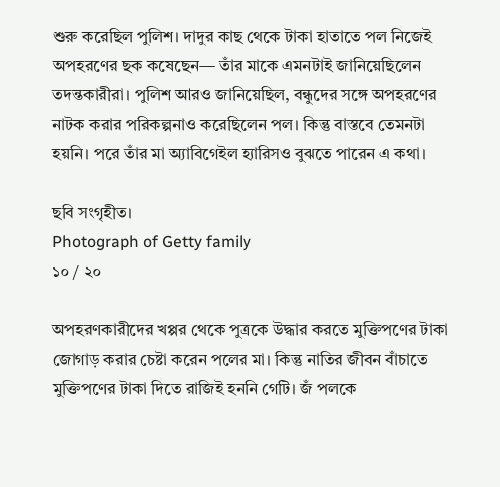শুরু করেছিল পুলিশ। দাদুর কাছ থেকে টাকা হাতাতে পল নিজেই অপহরণের ছক কষেছেন— তাঁর মাকে এমনটাই জানিয়েছিলেন তদন্তকারীরা। পুলিশ আরও জানিয়েছিল, বন্ধুদের সঙ্গে অপহরণের নাটক করার পরিকল্পনাও করেছিলেন পল। কিন্তু বাস্তবে তেমনটা হয়নি। পরে তাঁর মা অ্যাবিগেইল হ্যারিসও বুঝতে পারেন এ কথা।

ছবি সংগৃহীত।
Photograph of Getty family
১০ / ২০

অপহরণকারীদের খপ্পর থেকে পুত্রকে উদ্ধার করতে মুক্তিপণের টাকা জোগাড় করার চেষ্টা করেন পলের মা। কিন্তু নাতির জীবন বাঁচাতে মুক্তিপণের টাকা দিতে রাজিই হননি গেটি। জঁ পলকে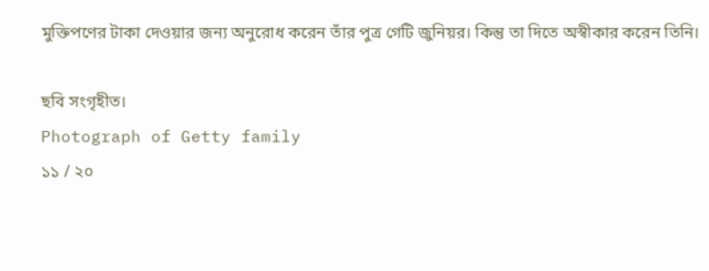মুক্তিপণের টাকা দেওয়ার জন্য অনুরোধ করেন তাঁর পুত্র গেটি জুনিয়র। কিন্তু তা দিতে অস্বীকার করেন তিনি।

ছবি সংগৃহীত।
Photograph of Getty family
১১ / ২০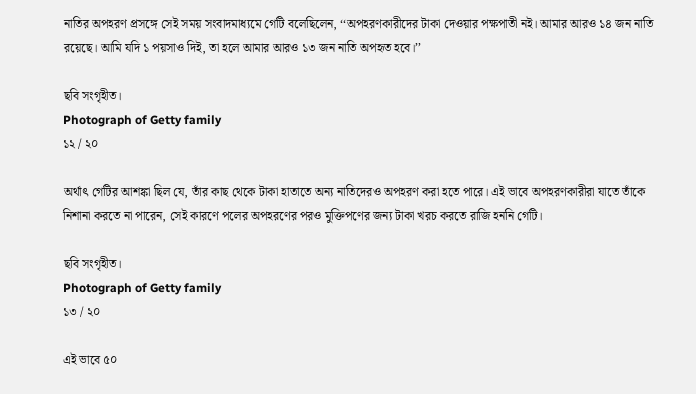নাতির অপহরণ প্রসঙ্গে সেই সময় সংবাদমাধ্যমে গেটি বলেছিলেন, ‘‘অপহরণকারীদের টাকা দেওয়ার পক্ষপাতী নই। আমার আরও ১৪ জন নাতি রয়েছে। আমি যদি ১ পয়সাও দিই, তা হলে আমার আরও ১৩ জন নাতি অপহৃত হবে।’’

ছবি সংগৃহীত।
Photograph of Getty family
১২ / ২০

অর্থাৎ গেটির আশঙ্কা ছিল যে, তাঁর কাছ থেকে টাকা হাতাতে অন্য নাতিদেরও অপহরণ করা হতে পারে। এই ভাবে অপহরণকারীরা যাতে তাঁকে নিশানা করতে না পারেন, সেই কারণে পলের অপহরণের পরও মুক্তিপণের জন্য টাকা খরচ করতে রাজি হননি গেটি।

ছবি সংগৃহীত।
Photograph of Getty family
১৩ / ২০

এই ভাবে ৫০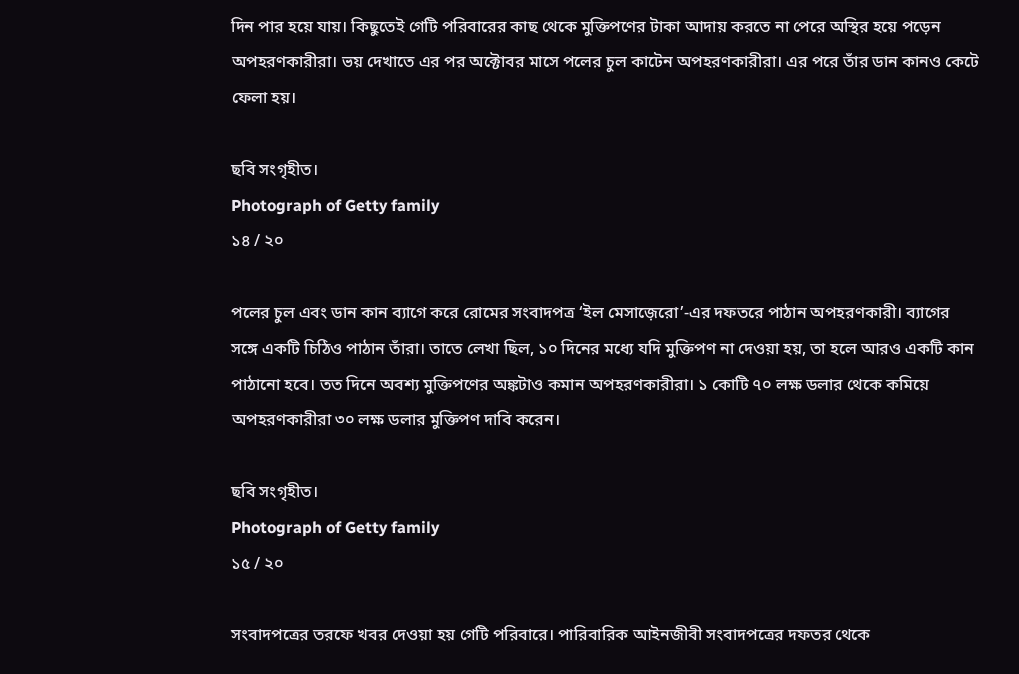দিন পার হয়ে যায়। কিছুতেই গেটি পরিবারের কাছ থেকে মুক্তিপণের টাকা আদায় করতে না পেরে অস্থির হয়ে পড়েন অপহরণকারীরা। ভয় দেখাতে এর পর অক্টোবর মাসে পলের চুল কাটেন অপহরণকারীরা। এর পরে তাঁর ডান কানও কেটে ফেলা হয়।

ছবি সংগৃহীত।
Photograph of Getty family
১৪ / ২০

পলের চুল এবং ডান কান ব্যাগে করে রোমের সংবাদপত্র ‘ইল মেসাজ়েরো’-এর দফতরে পাঠান অপহরণকারী। ব্যাগের সঙ্গে একটি চিঠিও পাঠান তাঁরা। তাতে লেখা ছিল, ১০ দিনের মধ্যে যদি মুক্তিপণ না দেওয়া হয়, তা হলে আরও একটি কান পাঠানো হবে। তত দিনে অবশ্য মুক্তিপণের অঙ্কটাও কমান অপহরণকারীরা। ১ কোটি ৭০ লক্ষ ডলার থেকে কমিয়ে অপহরণকারীরা ৩০ লক্ষ ডলার মুক্তিপণ দাবি করেন।

ছবি সংগৃহীত।
Photograph of Getty family
১৫ / ২০

সংবাদপত্রের তরফে খবর দেওয়া হয় গেটি পরিবারে। পারিবারিক আইনজীবী সংবাদপত্রের দফতর থেকে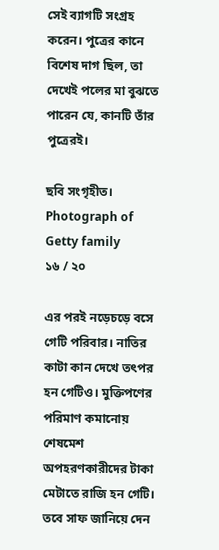সেই ব্যাগটি সংগ্রহ করেন। পুত্রের কানে বিশেষ দাগ ছিল, তা দেখেই পলের মা বুঝতে পারেন যে, কানটি তাঁর পুত্রেরই।

ছবি সংগৃহীত।
Photograph of Getty family
১৬ / ২০

এর পরই নড়েচড়ে বসে গেটি পরিবার। নাতির কাটা কান দেখে তৎপর হন গেটিও। মুক্তিপণের পরিমাণ কমানোয় শেষমেশ অপহরণকারীদের টাকা মেটাতে রাজি হন গেটি। তবে সাফ জানিয়ে দেন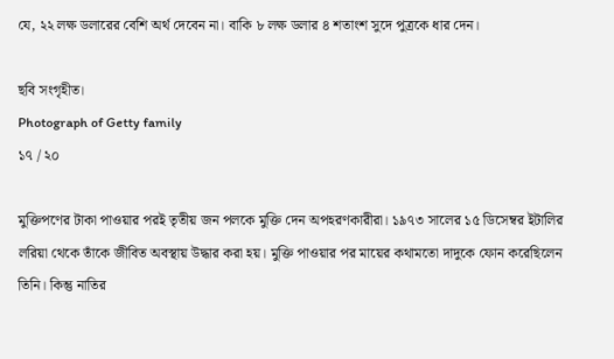যে, ২২ লক্ষ ডলারের বেশি অর্থ দেবেন না। বাকি ৮ লক্ষ ডলার ৪ শতাংশ সুদে পুত্রকে ধার দেন।

ছবি সংগৃহীত।
Photograph of Getty family
১৭ / ২০

মুক্তিপণের টাকা পাওয়ার পরই তৃতীয় জন পলকে মুক্তি দেন অপহরণকারীরা। ১৯৭৩ সালের ১৫ ডিসেম্বর ইটালির লরিয়া থেকে তাঁকে জীবিত অবস্থায় উদ্ধার করা হয়। মুক্তি পাওয়ার পর মায়ের কথামতো দাদুকে ফোন করেছিলেন তিনি। কিন্তু নাতির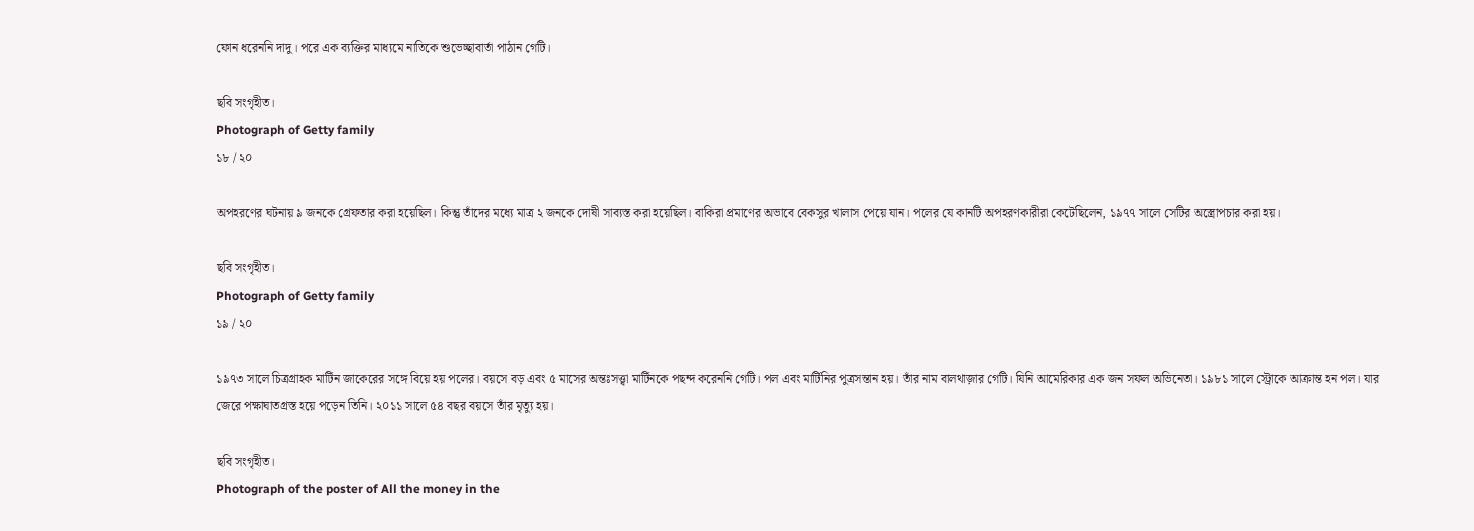ফোন ধরেননি দাদু। পরে এক ব্যক্তির মাধ্যমে নাতিকে শুভেচ্ছাবার্তা পাঠান গেটি।

ছবি সংগৃহীত।
Photograph of Getty family
১৮ / ২০

অপহরণের ঘটনায় ৯ জনকে গ্রেফতার করা হয়েছিল। কিন্তু তাঁদের মধ্যে মাত্র ২ জনকে দোষী সাব্যস্ত করা হয়েছিল। বাকিরা প্রমাণের অভাবে বেকসুর খালাস পেয়ে যান। পলের যে কানটি অপহরণকারীরা কেটেছিলেন, ১৯৭৭ সালে সেটির অস্ত্রোপচার করা হয়।

ছবি সংগৃহীত।
Photograph of Getty family
১৯ / ২০

১৯৭৩ সালে চিত্রগ্রাহক মার্টিন জাকেরের সঙ্গে বিয়ে হয় পলের। বয়সে বড় এবং ৫ মাসের অন্তঃসত্ত্বা মার্টিনকে পছন্দ করেননি গেটি। পল এবং মার্টিনির পুত্রসন্তান হয়। তাঁর নাম বালথাজ়ার গেটি। যিনি আমেরিকার এক জন সফল অভিনেতা। ১৯৮১ সালে স্ট্রোকে আক্রান্ত হন পল। যার জেরে পক্ষাঘাতগ্রস্ত হয়ে পড়েন তিনি। ২০১১ সালে ৫৪ বছর বয়সে তাঁর মৃত্যু হয়।

ছবি সংগৃহীত।
Photograph of the poster of All the money in the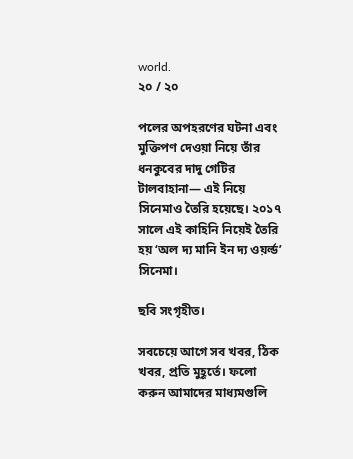world.
২০ / ২০

পলের অপহরণের ঘটনা এবং মুক্তিপণ দেওয়া নিয়ে তাঁর ধনকুবের দাদু গেটির টালবাহানা— এই নিয়ে সিনেমাও তৈরি হয়েছে। ২০১৭ সালে এই কাহিনি নিয়েই তৈরি হয় ‘অল দ্য মানি ইন দ্য ওয়র্ল্ড’ সিনেমা।

ছবি সংগৃহীত।

সবচেয়ে আগে সব খবর, ঠিক খবর, প্রতি মুহূর্তে। ফলো করুন আমাদের মাধ্যমগুলি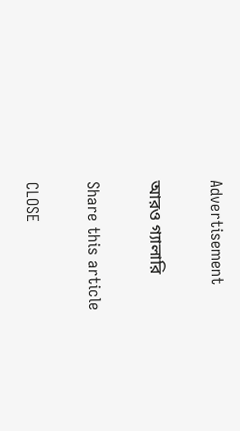Advertisement

আরও গ্যালারি

Share this article

CLOSE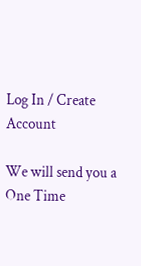Log In / Create Account

We will send you a One Time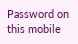Password on this mobile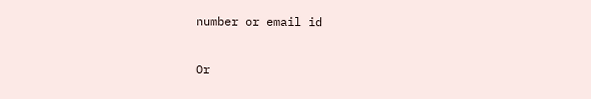number or email id

Or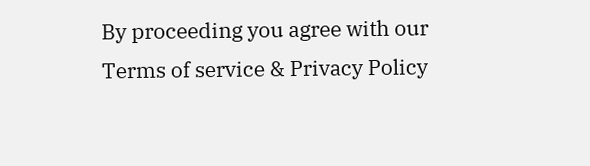By proceeding you agree with our Terms of service & Privacy Policy